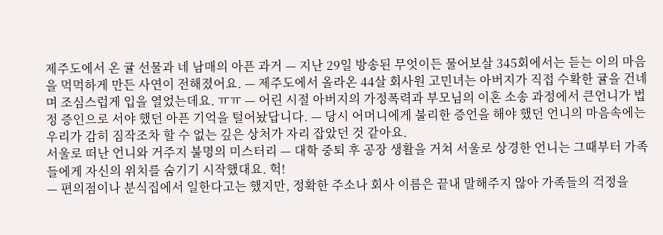제주도에서 온 귤 선물과 네 남매의 아픈 과거 — 지난 29일 방송된 무엇이든 물어보살 345회에서는 듣는 이의 마음을 먹먹하게 만든 사연이 전해졌어요. — 제주도에서 올라온 44살 회사원 고민녀는 아버지가 직접 수확한 귤을 건네며 조심스럽게 입을 열었는데요. ㅠㅠ — 어린 시절 아버지의 가정폭력과 부모님의 이혼 소송 과정에서 큰언니가 법정 증인으로 서야 했던 아픈 기억을 털어놨답니다. — 당시 어머니에게 불리한 증언을 해야 했던 언니의 마음속에는 우리가 감히 짐작조차 할 수 없는 깊은 상처가 자리 잡았던 것 같아요.
서울로 떠난 언니와 거주지 불명의 미스터리 — 대학 중퇴 후 공장 생활을 거쳐 서울로 상경한 언니는 그때부터 가족들에게 자신의 위치를 숨기기 시작했대요. 헉!
— 편의점이나 분식집에서 일한다고는 했지만, 정확한 주소나 회사 이름은 끝내 말해주지 않아 가족들의 걱정을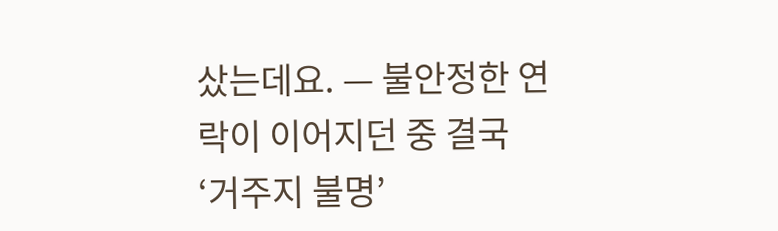샀는데요. — 불안정한 연락이 이어지던 중 결국 ‘거주지 불명’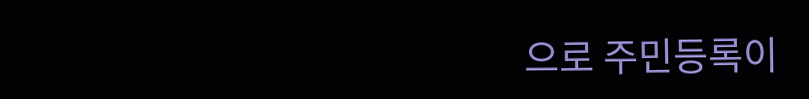으로 주민등록이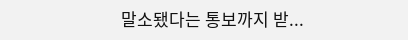말소됐다는 통보까지 받...